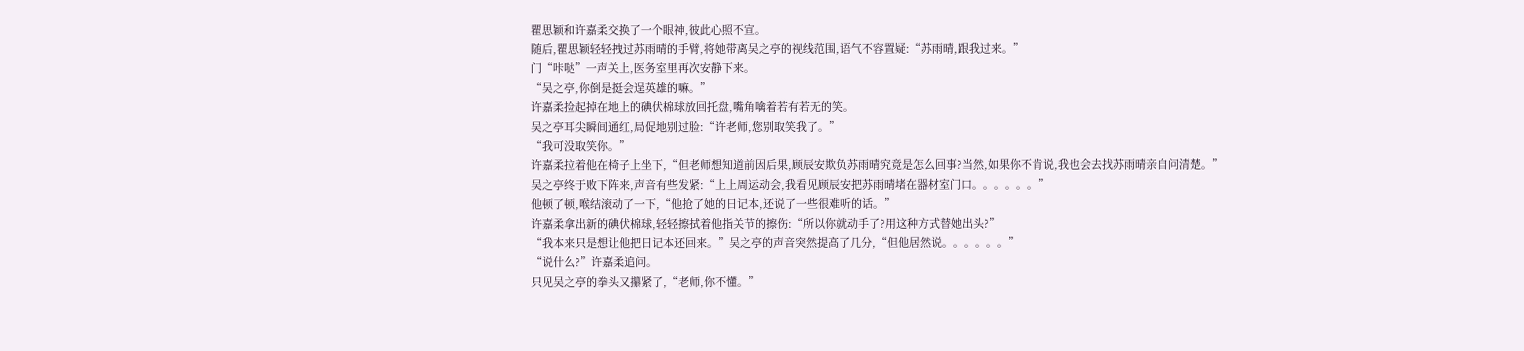瞿思颖和许嘉柔交换了一个眼神,彼此心照不宣。
随后,瞿思颖轻轻拽过苏雨晴的手臂,将她带离吴之亭的视线范围,语气不容置疑:“苏雨晴,跟我过来。”
门“咔哒”一声关上,医务室里再次安静下来。
“吴之亭,你倒是挺会逞英雄的嘛。”
许嘉柔捡起掉在地上的碘伏棉球放回托盘,嘴角噙着若有若无的笑。
吴之亭耳尖瞬间通红,局促地别过脸:“许老师,您别取笑我了。”
“我可没取笑你。”
许嘉柔拉着他在椅子上坐下,“但老师想知道前因后果,顾辰安欺负苏雨晴究竟是怎么回事?当然,如果你不肯说,我也会去找苏雨晴亲自问清楚。”
吴之亭终于败下阵来,声音有些发紧:“上上周运动会,我看见顾辰安把苏雨晴堵在器材室门口。。。。。。”
他顿了顿,喉结滚动了一下,“他抢了她的日记本,还说了一些很难听的话。”
许嘉柔拿出新的碘伏棉球,轻轻擦拭着他指关节的擦伤:“所以你就动手了?用这种方式替她出头?”
“我本来只是想让他把日记本还回来。”吴之亭的声音突然提高了几分,“但他居然说。。。。。。”
“说什么?”许嘉柔追问。
只见吴之亭的拳头又攥紧了,“老师,你不懂。”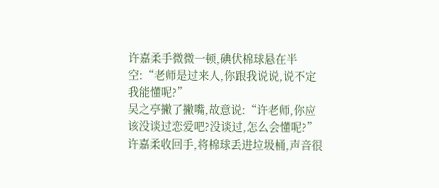许嘉柔手微微一顿,碘伏棉球悬在半空:“老师是过来人,你跟我说说,说不定我能懂呢?”
吴之亭撇了撇嘴,故意说:“许老师,你应该没谈过恋爱吧?没谈过,怎么会懂呢?”
许嘉柔收回手,将棉球丢进垃圾桶,声音很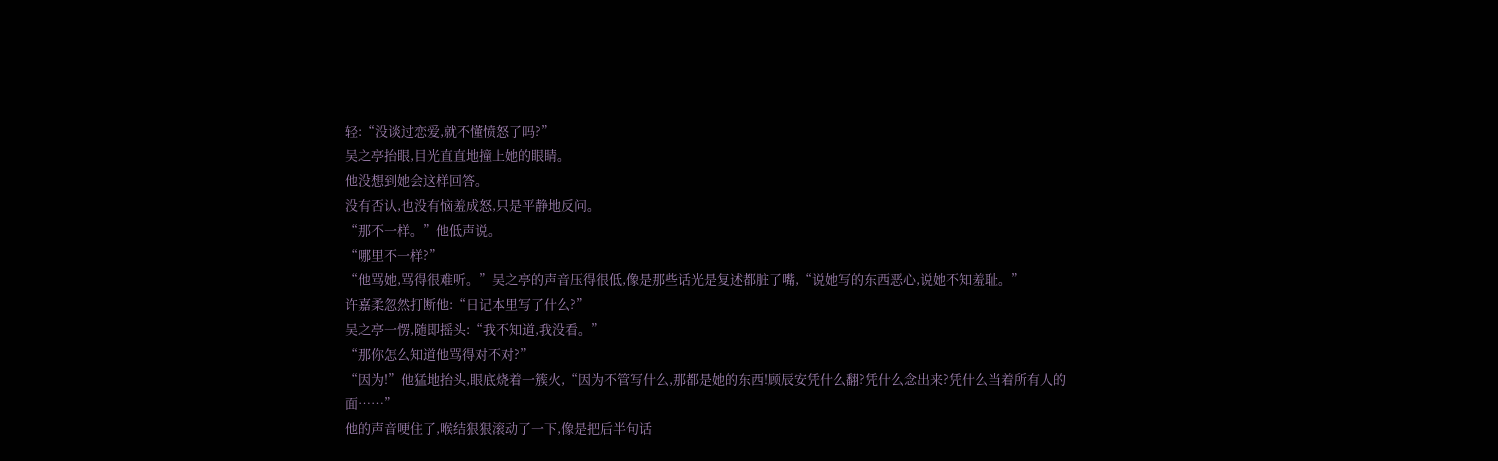轻:“没谈过恋爱,就不懂愤怒了吗?”
吴之亭抬眼,目光直直地撞上她的眼睛。
他没想到她会这样回答。
没有否认,也没有恼羞成怒,只是平静地反问。
“那不一样。”他低声说。
“哪里不一样?”
“他骂她,骂得很难听。”吴之亭的声音压得很低,像是那些话光是复述都脏了嘴,“说她写的东西恶心,说她不知羞耻。”
许嘉柔忽然打断他:“日记本里写了什么?”
吴之亭一愣,随即摇头:“我不知道,我没看。”
“那你怎么知道他骂得对不对?”
“因为!”他猛地抬头,眼底烧着一簇火,“因为不管写什么,那都是她的东西!顾辰安凭什么翻?凭什么念出来?凭什么当着所有人的面……”
他的声音哽住了,喉结狠狠滚动了一下,像是把后半句话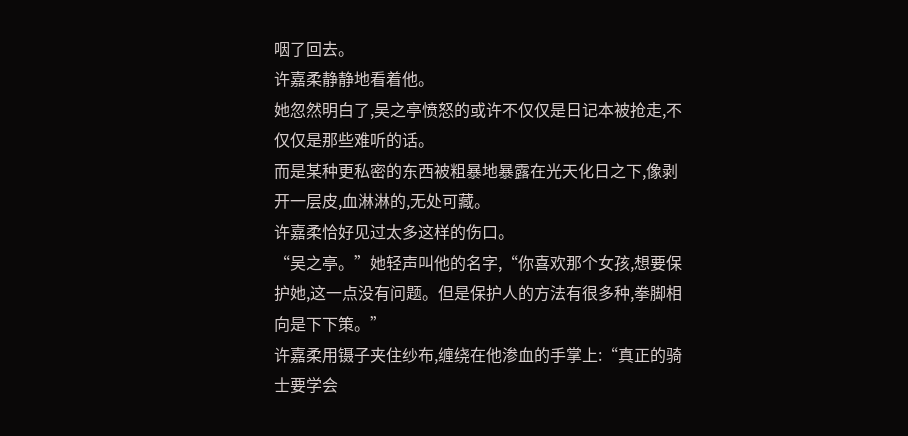咽了回去。
许嘉柔静静地看着他。
她忽然明白了,吴之亭愤怒的或许不仅仅是日记本被抢走,不仅仅是那些难听的话。
而是某种更私密的东西被粗暴地暴露在光天化日之下,像剥开一层皮,血淋淋的,无处可藏。
许嘉柔恰好见过太多这样的伤口。
“吴之亭。”她轻声叫他的名字,“你喜欢那个女孩,想要保护她,这一点没有问题。但是保护人的方法有很多种,拳脚相向是下下策。”
许嘉柔用镊子夹住纱布,缠绕在他渗血的手掌上:“真正的骑士要学会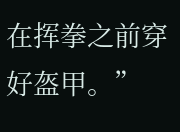在挥拳之前穿好盔甲。”